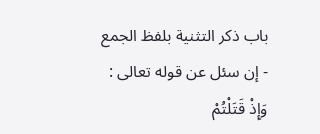باب ذكر التثنية بلفظ الجمع
- إن سئل عن قوله تعالى :
وَإِذْ قَتَلْتُمْ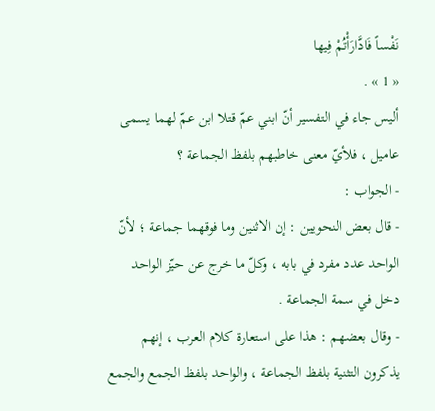نَفْساً فَادَّارَأْتُمْ فِيها
« 1 » .
أليس جاء في التفسير أنّ ابني عمّ قتلا ابن عمّ لهما يسمى عاميل ، فلأيّ معنى خاطبهم بلفظ الجماعة ؟
- الجواب :
- قال بعض النحويين : إن الاثنين وما فوقهما جماعة ؛ لأنّ الواحد عدد مفرد في بابه ، وكلّ ما خرج عن حيّز الواحد دخل في سمة الجماعة .
- وقال بعضهم : هذا على استعارة كلام العرب ، إنهم يذكرون التثنية بلفظ الجماعة ، والواحد بلفظ الجمع والجمع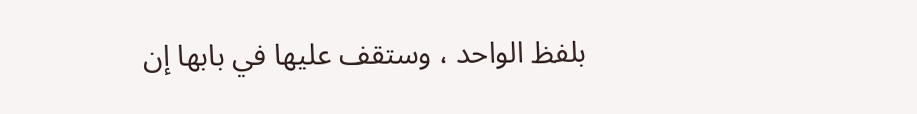بلفظ الواحد ، وستقف عليها في بابها إن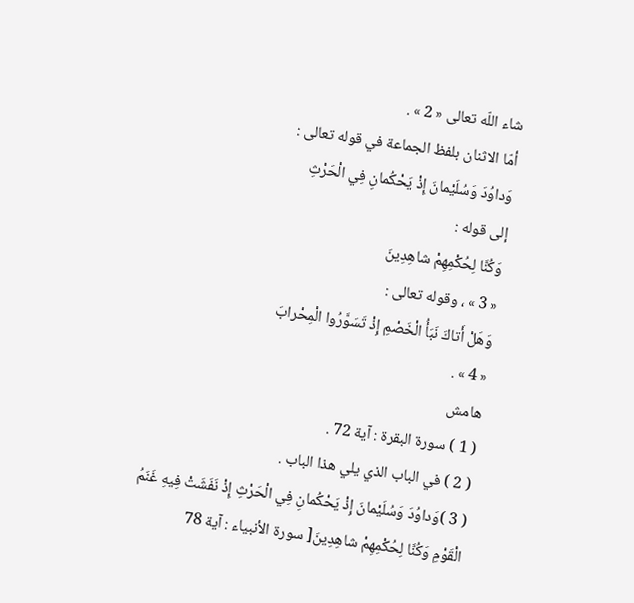شاء اللّه تعالى « 2 » .
أمّا الاثنان بلفظ الجماعة في قوله تعالى :
وَداوُدَ وَسُلَيْمانَ إِذْ يَحْكُمانِ فِي الْحَرْثِ
إلى قوله :
وَكُنَّا لِحُكْمِهِمْ شاهِدِينَ
« 3 » ، وقوله تعالى :
وَهَلْ أَتاكَ نَبَأُ الْخَصْمِ إِذْ تَسَوَّرُوا الْمِحْرابَ
« 4 » .
هامش
( 1 ) سورة البقرة : آية 72 .
( 2 ) في الباب الذي يلي هذا الباب .
( 3 )وَداوُدَ وَسُلَيْمانَ إِذْ يَحْكُمانِ فِي الْحَرْثِ إِذْ نَفَشَتْ فِيهِ غَنَمُ الْقَوْمِ وَكُنَّا لِحُكْمِهِمْ شاهِدِينَ[ سورة الأنبياء : آية 78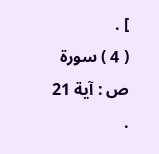] .
( 4 ) سورة ص : آية 21 .